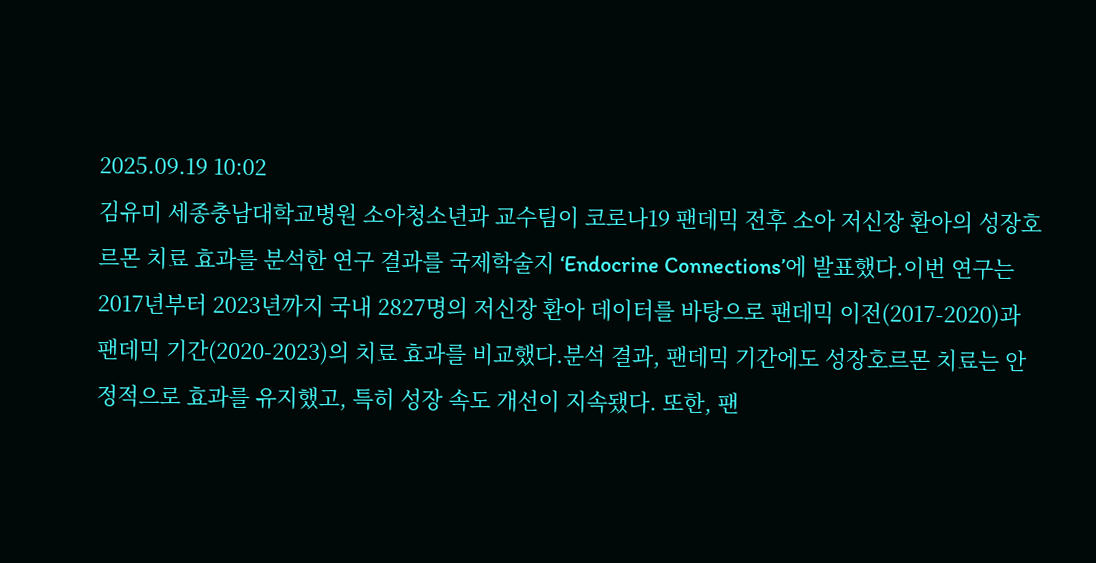2025.09.19 10:02
김유미 세종충남대학교병원 소아청소년과 교수팀이 코로나19 팬데믹 전후 소아 저신장 환아의 성장호르몬 치료 효과를 분석한 연구 결과를 국제학술지 ‘Endocrine Connections’에 발표했다.이번 연구는 2017년부터 2023년까지 국내 2827명의 저신장 환아 데이터를 바탕으로 팬데믹 이전(2017-2020)과 팬데믹 기간(2020-2023)의 치료 효과를 비교했다.분석 결과, 팬데믹 기간에도 성장호르몬 치료는 안정적으로 효과를 유지했고, 특히 성장 속도 개선이 지속됐다. 또한, 팬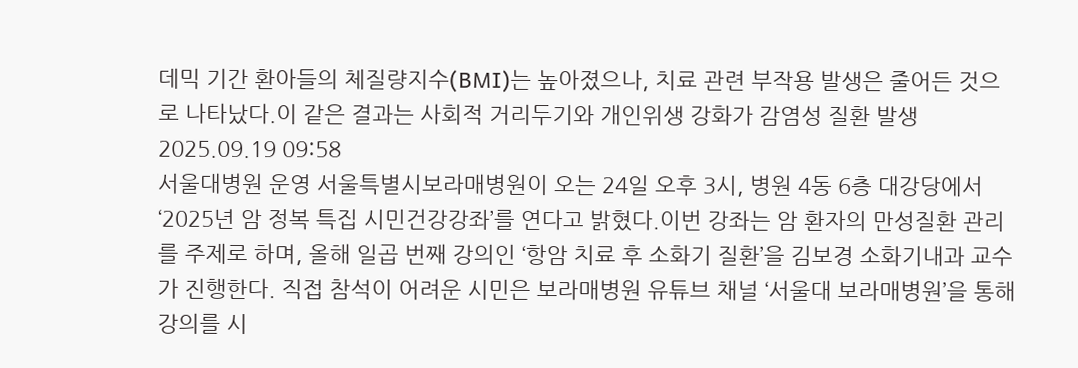데믹 기간 환아들의 체질량지수(BMI)는 높아졌으나, 치료 관련 부작용 발생은 줄어든 것으로 나타났다.이 같은 결과는 사회적 거리두기와 개인위생 강화가 감염성 질환 발생2025.09.19 09:58
서울대병원 운영 서울특별시보라매병원이 오는 24일 오후 3시, 병원 4동 6층 대강당에서 ‘2025년 암 정복 특집 시민건강강좌’를 연다고 밝혔다.이번 강좌는 암 환자의 만성질환 관리를 주제로 하며, 올해 일곱 번째 강의인 ‘항암 치료 후 소화기 질환’을 김보경 소화기내과 교수가 진행한다. 직접 참석이 어려운 시민은 보라매병원 유튜브 채널 ‘서울대 보라매병원’을 통해 강의를 시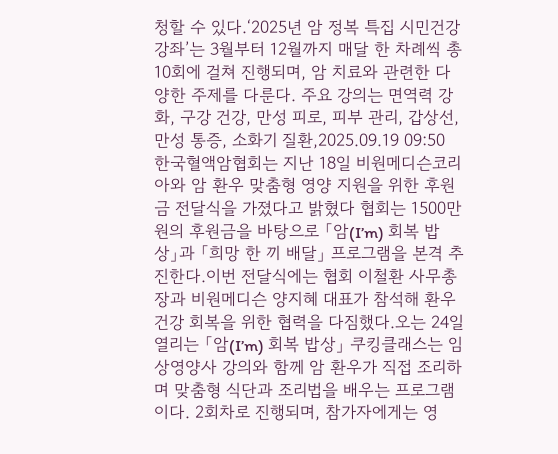청할 수 있다.‘2025년 암 정복 특집 시민건강강좌’는 3월부터 12월까지 매달 한 차례씩 총 10회에 걸쳐 진행되며, 암 치료와 관련한 다양한 주제를 다룬다. 주요 강의는 면역력 강화, 구강 건강, 만성 피로, 피부 관리, 갑상선, 만성 통증, 소화기 질환,2025.09.19 09:50
한국혈액암협회는 지난 18일 비원메디슨코리아와 암 환우 맞춤형 영양 지원을 위한 후원금 전달식을 가졌다고 밝혔다 협회는 1500만 원의 후원금을 바탕으로 「암(I’m) 회복 밥상」과 「희망 한 끼 배달」 프로그램을 본격 추진한다.이번 전달식에는 협회 이철환 사무총장과 비원메디슨 양지혜 대표가 참석해 환우 건강 회복을 위한 협력을 다짐했다.오는 24일 열리는 「암(I’m) 회복 밥상」 쿠킹클래스는 임상영양사 강의와 함께 암 환우가 직접 조리하며 맞춤형 식단과 조리법을 배우는 프로그램이다. 2회차로 진행되며, 참가자에게는 영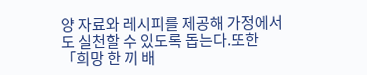양 자료와 레시피를 제공해 가정에서도 실천할 수 있도록 돕는다.또한 「희망 한 끼 배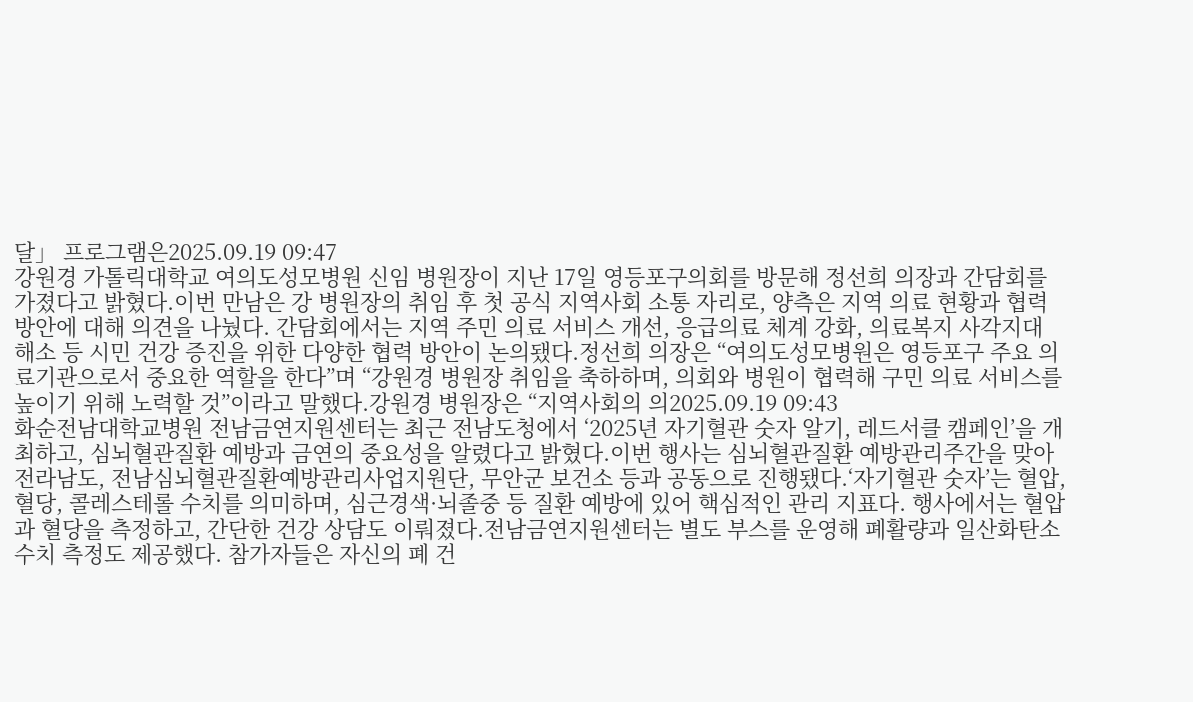달」 프로그램은2025.09.19 09:47
강원경 가톨릭대학교 여의도성모병원 신임 병원장이 지난 17일 영등포구의회를 방문해 정선희 의장과 간담회를 가졌다고 밝혔다.이번 만남은 강 병원장의 취임 후 첫 공식 지역사회 소통 자리로, 양측은 지역 의료 현황과 협력 방안에 대해 의견을 나눴다. 간담회에서는 지역 주민 의료 서비스 개선, 응급의료 체계 강화, 의료복지 사각지대 해소 등 시민 건강 증진을 위한 다양한 협력 방안이 논의됐다.정선희 의장은 “여의도성모병원은 영등포구 주요 의료기관으로서 중요한 역할을 한다”며 “강원경 병원장 취임을 축하하며, 의회와 병원이 협력해 구민 의료 서비스를 높이기 위해 노력할 것”이라고 말했다.강원경 병원장은 “지역사회의 의2025.09.19 09:43
화순전남대학교병원 전남금연지원센터는 최근 전남도청에서 ‘2025년 자기혈관 숫자 알기, 레드서클 캠페인’을 개최하고, 심뇌혈관질환 예방과 금연의 중요성을 알렸다고 밝혔다.이번 행사는 심뇌혈관질환 예방관리주간을 맞아 전라남도, 전남심뇌혈관질환예방관리사업지원단, 무안군 보건소 등과 공동으로 진행됐다.‘자기혈관 숫자’는 혈압, 혈당, 콜레스테롤 수치를 의미하며, 심근경색·뇌졸중 등 질환 예방에 있어 핵심적인 관리 지표다. 행사에서는 혈압과 혈당을 측정하고, 간단한 건강 상담도 이뤄졌다.전남금연지원센터는 별도 부스를 운영해 폐활량과 일산화탄소 수치 측정도 제공했다. 참가자들은 자신의 폐 건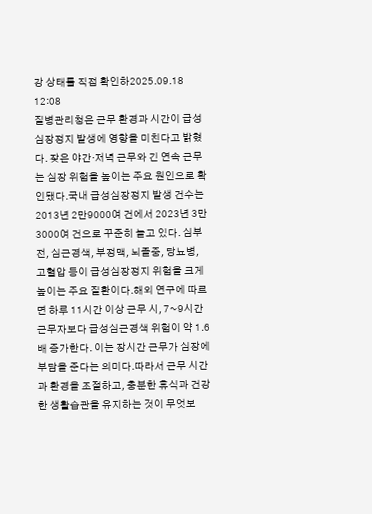강 상태를 직접 확인하2025.09.18 12:08
질병관리청은 근무 환경과 시간이 급성심장정지 발생에 영향을 미친다고 밝혔다. 잦은 야간·저녁 근무와 긴 연속 근무는 심장 위험을 높이는 주요 원인으로 확인됐다.국내 급성심장정지 발생 건수는 2013년 2만9000여 건에서 2023년 3만3000여 건으로 꾸준히 늘고 있다. 심부전, 심근경색, 부정맥, 뇌졸중, 당뇨병, 고혈압 등이 급성심장정지 위험을 크게 높이는 주요 질환이다.해외 연구에 따르면 하루 11시간 이상 근무 시, 7~9시간 근무자보다 급성심근경색 위험이 약 1.6배 증가한다. 이는 장시간 근무가 심장에 부담을 준다는 의미다.따라서 근무 시간과 환경을 조절하고, 충분한 휴식과 건강한 생활습관을 유지하는 것이 무엇보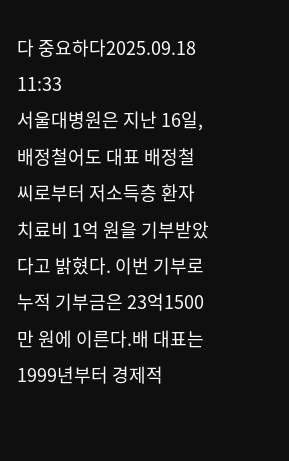다 중요하다2025.09.18 11:33
서울대병원은 지난 16일, 배정철어도 대표 배정철 씨로부터 저소득층 환자 치료비 1억 원을 기부받았다고 밝혔다. 이번 기부로 누적 기부금은 23억1500만 원에 이른다.배 대표는 1999년부터 경제적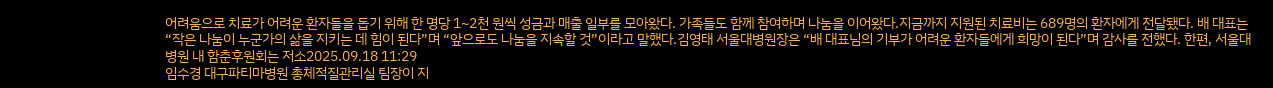어려움으로 치료가 어려운 환자들을 돕기 위해 한 명당 1~2천 원씩 성금과 매출 일부를 모아왔다. 가족들도 함께 참여하며 나눔을 이어왔다.지금까지 지원된 치료비는 689명의 환자에게 전달됐다. 배 대표는 “작은 나눔이 누군가의 삶을 지키는 데 힘이 된다”며 “앞으로도 나눔을 지속할 것”이라고 말했다.김영태 서울대병원장은 “배 대표님의 기부가 어려운 환자들에게 희망이 된다”며 감사를 전했다. 한편, 서울대병원 내 함춘후원회는 저소2025.09.18 11:29
임수경 대구파티마병원 총체적질관리실 팀장이 지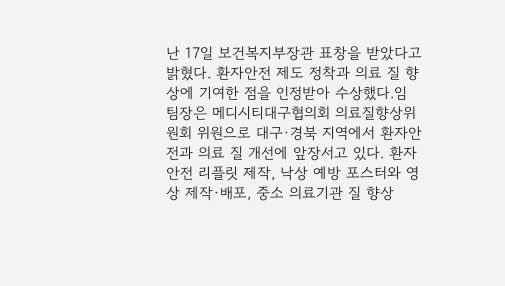난 17일 보건복지부장관 표창을 받았다고 밝혔다. 환자안전 제도 정착과 의료 질 향상에 기여한 점을 인정받아 수상했다.임 팀장은 메디시티대구협의회 의료질향상위원회 위원으로 대구·경북 지역에서 환자안전과 의료 질 개선에 앞장서고 있다. 환자안전 리플릿 제작, 낙상 예방 포스터와 영상 제작·배포, 중소 의료기관 질 향상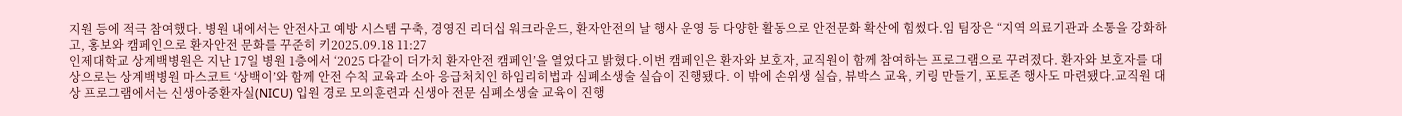지원 등에 적극 참여했다. 병원 내에서는 안전사고 예방 시스템 구축, 경영진 리더십 워크라운드, 환자안전의 날 행사 운영 등 다양한 활동으로 안전문화 확산에 힘썼다.임 팀장은 “지역 의료기관과 소통을 강화하고, 홍보와 캠페인으로 환자안전 문화를 꾸준히 키2025.09.18 11:27
인제대학교 상계백병원은 지난 17일 병원 1층에서 ‘2025 다같이 더가치 환자안전 캠페인’을 열었다고 밝혔다.이번 캠페인은 환자와 보호자, 교직원이 함께 참여하는 프로그램으로 꾸려졌다. 환자와 보호자를 대상으로는 상계백병원 마스코트 ‘상백이’와 함께 안전 수칙 교육과 소아 응급처치인 하임리히법과 심폐소생술 실습이 진행됐다. 이 밖에 손위생 실습, 뷰박스 교육, 키링 만들기, 포토존 행사도 마련됐다.교직원 대상 프로그램에서는 신생아중환자실(NICU) 입원 경로 모의훈련과 신생아 전문 심폐소생술 교육이 진행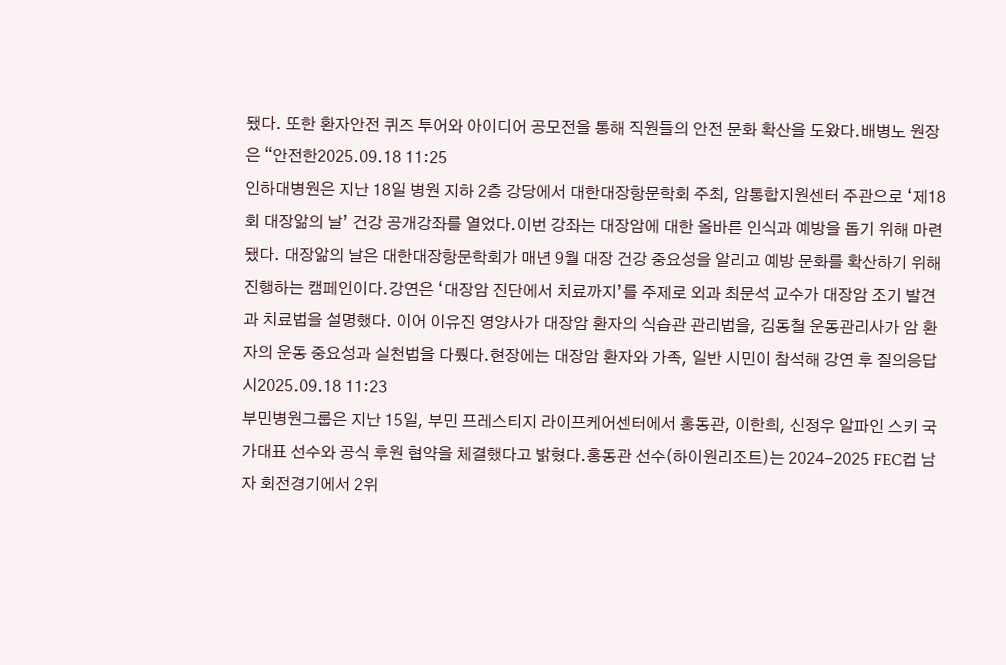됐다. 또한 환자안전 퀴즈 투어와 아이디어 공모전을 통해 직원들의 안전 문화 확산을 도왔다.배병노 원장은 “안전한2025.09.18 11:25
인하대병원은 지난 18일 병원 지하 2층 강당에서 대한대장항문학회 주최, 암통합지원센터 주관으로 ‘제18회 대장앎의 날’ 건강 공개강좌를 열었다.이번 강좌는 대장암에 대한 올바른 인식과 예방을 돕기 위해 마련됐다. 대장앎의 날은 대한대장항문학회가 매년 9월 대장 건강 중요성을 알리고 예방 문화를 확산하기 위해 진행하는 캠페인이다.강연은 ‘대장암 진단에서 치료까지’를 주제로 외과 최문석 교수가 대장암 조기 발견과 치료법을 설명했다. 이어 이유진 영양사가 대장암 환자의 식습관 관리법을, 김동철 운동관리사가 암 환자의 운동 중요성과 실천법을 다뤘다.현장에는 대장암 환자와 가족, 일반 시민이 참석해 강연 후 질의응답 시2025.09.18 11:23
부민병원그룹은 지난 15일, 부민 프레스티지 라이프케어센터에서 홍동관, 이한희, 신정우 알파인 스키 국가대표 선수와 공식 후원 협약을 체결했다고 밝혔다.홍동관 선수(하이원리조트)는 2024-2025 FEC컵 남자 회전경기에서 2위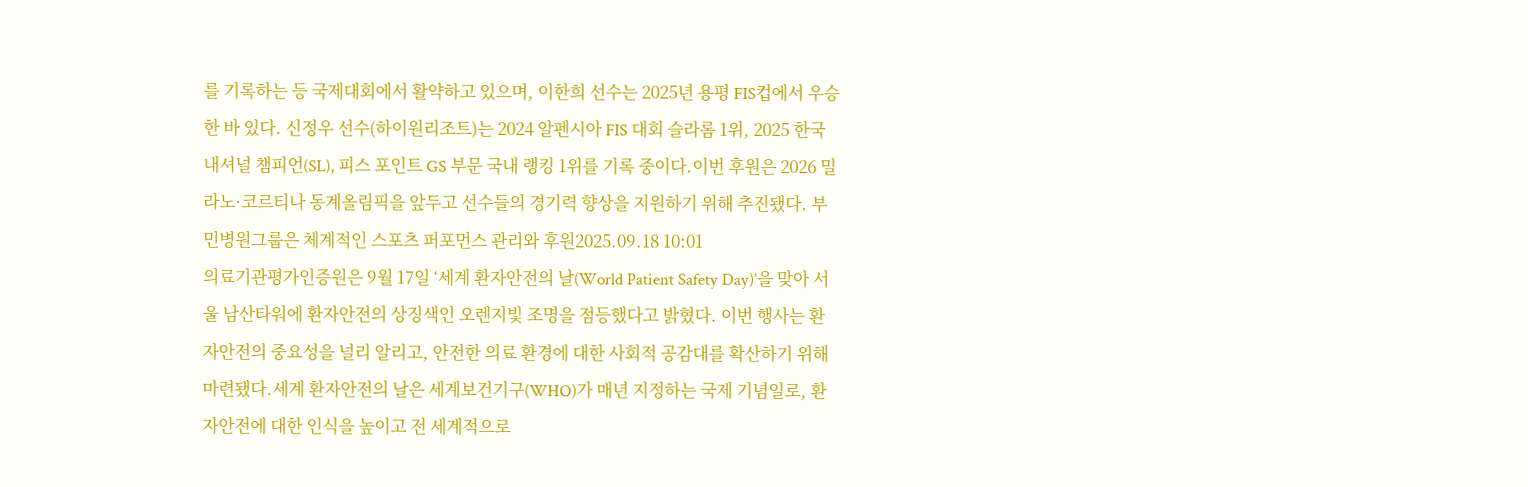를 기록하는 등 국제대회에서 활약하고 있으며, 이한희 선수는 2025년 용평 FIS컵에서 우승한 바 있다. 신정우 선수(하이원리조트)는 2024 알펜시아 FIS 대회 슬라롬 1위, 2025 한국 내셔널 챔피언(SL), 피스 포인트 GS 부문 국내 랭킹 1위를 기록 중이다.이번 후원은 2026 밀라노·코르티나 동계올림픽을 앞두고 선수들의 경기력 향상을 지원하기 위해 추진됐다. 부민병원그룹은 체계적인 스포츠 퍼포먼스 관리와 후원2025.09.18 10:01
의료기관평가인증원은 9월 17일 ‘세계 환자안전의 날(World Patient Safety Day)’을 맞아 서울 남산타워에 환자안전의 상징색인 오렌지빛 조명을 점등했다고 밝혔다. 이번 행사는 환자안전의 중요성을 널리 알리고, 안전한 의료 환경에 대한 사회적 공감대를 확산하기 위해 마련됐다.세계 환자안전의 날은 세계보건기구(WHO)가 매년 지정하는 국제 기념일로, 환자안전에 대한 인식을 높이고 전 세계적으로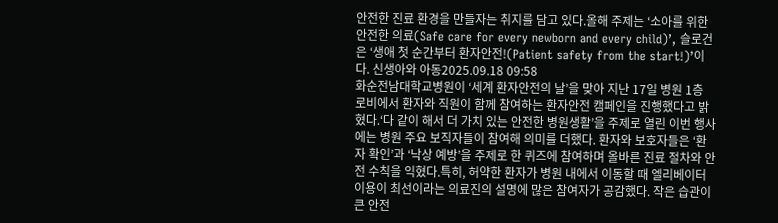안전한 진료 환경을 만들자는 취지를 담고 있다.올해 주제는 ‘소아를 위한 안전한 의료(Safe care for every newborn and every child)’, 슬로건은 ‘생애 첫 순간부터 환자안전!(Patient safety from the start!)’이다. 신생아와 아동2025.09.18 09:58
화순전남대학교병원이 ‘세계 환자안전의 날’을 맞아 지난 17일 병원 1층 로비에서 환자와 직원이 함께 참여하는 환자안전 캠페인을 진행했다고 밝혔다.‘다 같이 해서 더 가치 있는 안전한 병원생활’을 주제로 열린 이번 행사에는 병원 주요 보직자들이 참여해 의미를 더했다. 환자와 보호자들은 ‘환자 확인’과 ‘낙상 예방’을 주제로 한 퀴즈에 참여하며 올바른 진료 절차와 안전 수칙을 익혔다.특히, 허약한 환자가 병원 내에서 이동할 때 엘리베이터 이용이 최선이라는 의료진의 설명에 많은 참여자가 공감했다. 작은 습관이 큰 안전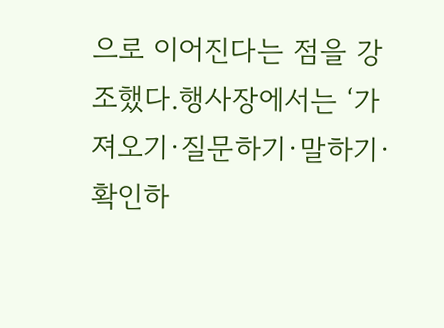으로 이어진다는 점을 강조했다.행사장에서는 ‘가져오기·질문하기·말하기·확인하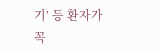기’ 등 환자가 꼭